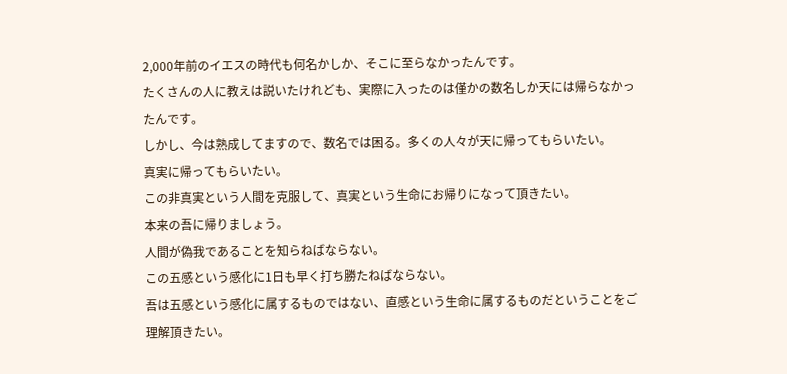2,000年前のイエスの時代も何名かしか、そこに至らなかったんです。
たくさんの人に教えは説いたけれども、実際に入ったのは僅かの数名しか天には帰らなかったんです。
しかし、今は熟成してますので、数名では困る。多くの人々が天に帰ってもらいたい。
真実に帰ってもらいたい。
この非真実という人間を克服して、真実という生命にお帰りになって頂きたい。
本来の吾に帰りましょう。
人間が偽我であることを知らねばならない。
この五感という感化に1日も早く打ち勝たねばならない。
吾は五感という感化に属するものではない、直感という生命に属するものだということをご理解頂きたい。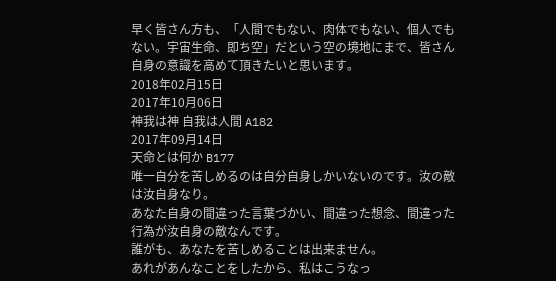早く皆さん方も、「人間でもない、肉体でもない、個人でもない。宇宙生命、即ち空」だという空の境地にまで、皆さん自身の意識を高めて頂きたいと思います。
2018年02月15日
2017年10月06日
神我は神 自我は人間 A182
2017年09月14日
天命とは何か B177
唯一自分を苦しめるのは自分自身しかいないのです。汝の敵は汝自身なり。
あなた自身の間違った言葉づかい、間違った想念、間違った行為が汝自身の敵なんです。
誰がも、あなたを苦しめることは出来ません。
あれがあんなことをしたから、私はこうなっ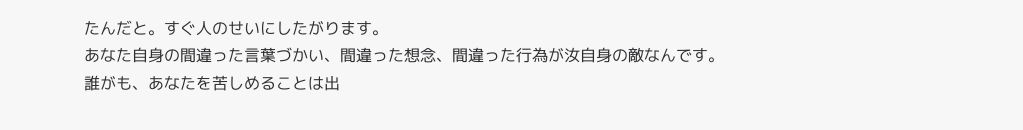たんだと。すぐ人のせいにしたがります。
あなた自身の間違った言葉づかい、間違った想念、間違った行為が汝自身の敵なんです。
誰がも、あなたを苦しめることは出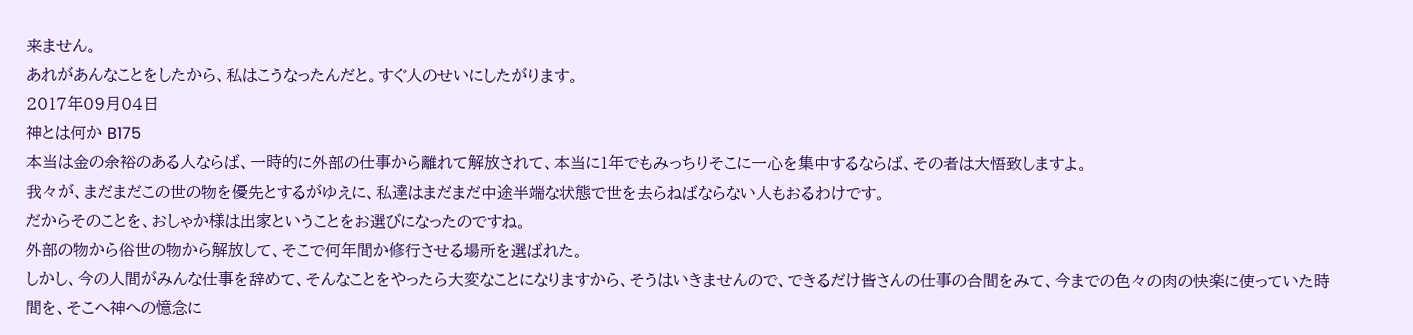来ません。
あれがあんなことをしたから、私はこうなったんだと。すぐ人のせいにしたがります。
2017年09月04日
神とは何か B175
本当は金の余裕のある人ならば、一時的に外部の仕事から離れて解放されて、本当に1年でもみっちりそこに一心を集中するならば、その者は大悟致しますよ。
我々が、まだまだこの世の物を優先とするがゆえに、私達はまだまだ中途半端な状態で世を去らねばならない人もおるわけです。
だからそのことを、おしゃか様は出家ということをお選びになったのですね。
外部の物から俗世の物から解放して、そこで何年間か修行させる場所を選ばれた。
しかし、今の人間がみんな仕事を辞めて、そんなことをやったら大変なことになりますから、そうはいきませんので、できるだけ皆さんの仕事の合間をみて、今までの色々の肉の快楽に使っていた時間を、そこへ神への憶念に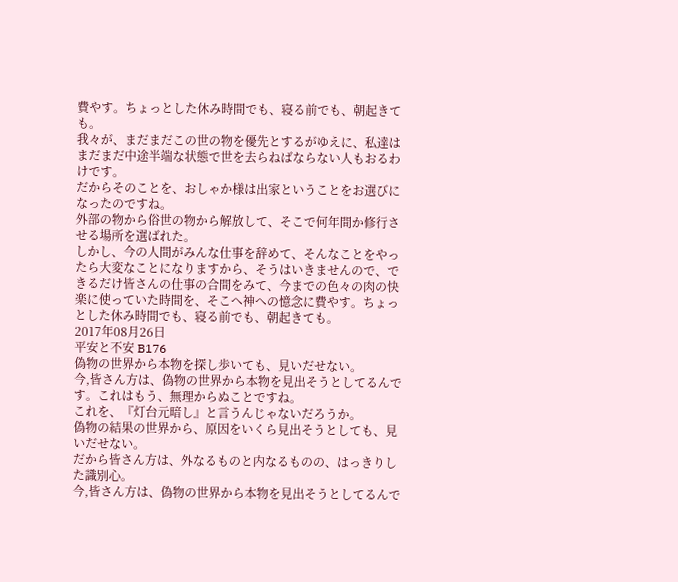費やす。ちょっとした休み時間でも、寝る前でも、朝起きても。
我々が、まだまだこの世の物を優先とするがゆえに、私達はまだまだ中途半端な状態で世を去らねばならない人もおるわけです。
だからそのことを、おしゃか様は出家ということをお選びになったのですね。
外部の物から俗世の物から解放して、そこで何年間か修行させる場所を選ばれた。
しかし、今の人間がみんな仕事を辞めて、そんなことをやったら大変なことになりますから、そうはいきませんので、できるだけ皆さんの仕事の合間をみて、今までの色々の肉の快楽に使っていた時間を、そこへ神への憶念に費やす。ちょっとした休み時間でも、寝る前でも、朝起きても。
2017年08月26日
平安と不安 B176
偽物の世界から本物を探し歩いても、見いだせない。
今,皆さん方は、偽物の世界から本物を見出そうとしてるんです。これはもう、無理からぬことですね。
これを、『灯台元暗し』と言うんじゃないだろうか。
偽物の結果の世界から、原因をいくら見出そうとしても、見いだせない。
だから皆さん方は、外なるものと内なるものの、はっきりした識別心。
今,皆さん方は、偽物の世界から本物を見出そうとしてるんで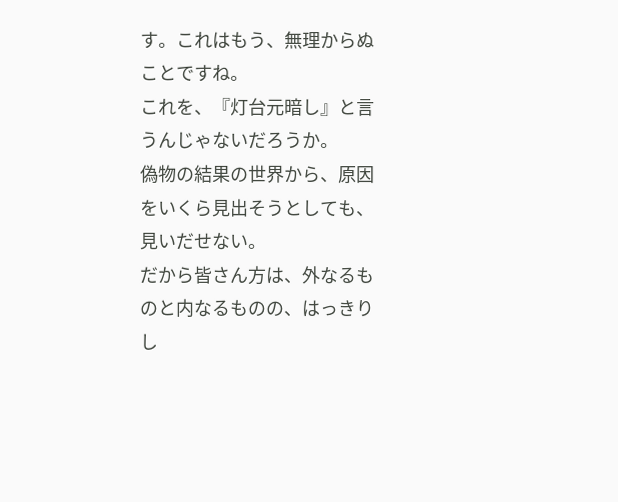す。これはもう、無理からぬことですね。
これを、『灯台元暗し』と言うんじゃないだろうか。
偽物の結果の世界から、原因をいくら見出そうとしても、見いだせない。
だから皆さん方は、外なるものと内なるものの、はっきりし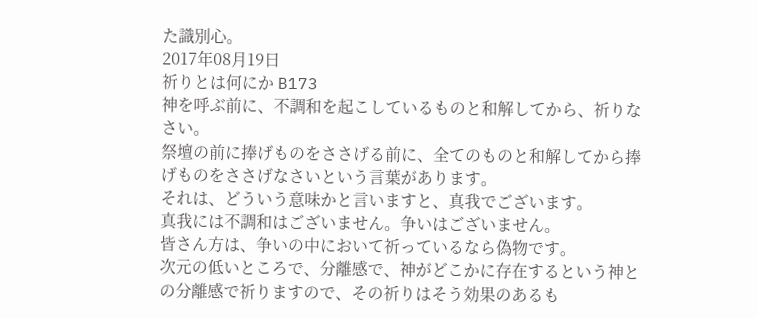た識別心。
2017年08月19日
祈りとは何にか B173
神を呼ぶ前に、不調和を起こしているものと和解してから、祈りなさい。
祭壇の前に捧げものをささげる前に、全てのものと和解してから捧げものをささげなさいという言葉があります。
それは、どういう意味かと言いますと、真我でございます。
真我には不調和はございません。争いはございません。
皆さん方は、争いの中において祈っているなら偽物です。
次元の低いところで、分離感で、神がどこかに存在するという神との分離感で祈りますので、その祈りはそう効果のあるも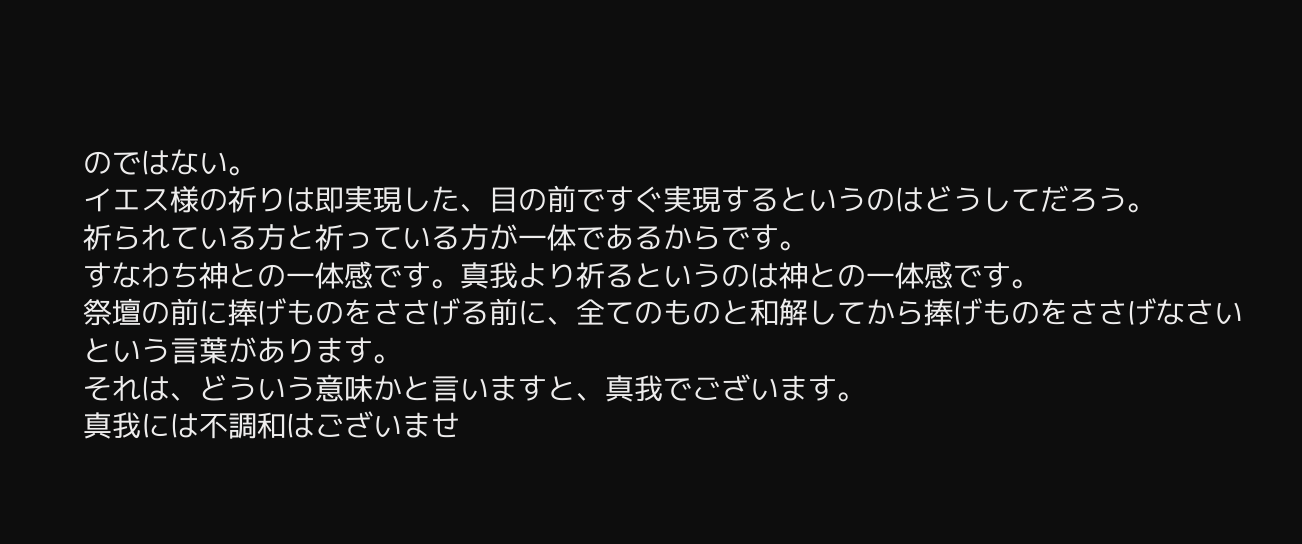のではない。
イエス様の祈りは即実現した、目の前ですぐ実現するというのはどうしてだろう。
祈られている方と祈っている方が一体であるからです。
すなわち神との一体感です。真我より祈るというのは神との一体感です。
祭壇の前に捧げものをささげる前に、全てのものと和解してから捧げものをささげなさいという言葉があります。
それは、どういう意味かと言いますと、真我でございます。
真我には不調和はございませ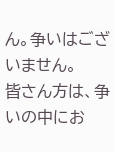ん。争いはございません。
皆さん方は、争いの中にお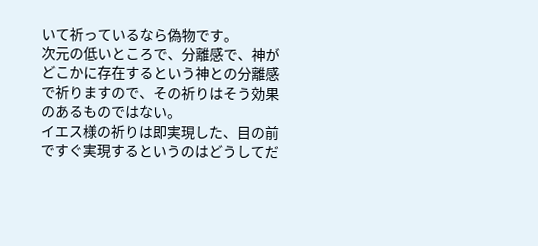いて祈っているなら偽物です。
次元の低いところで、分離感で、神がどこかに存在するという神との分離感で祈りますので、その祈りはそう効果のあるものではない。
イエス様の祈りは即実現した、目の前ですぐ実現するというのはどうしてだ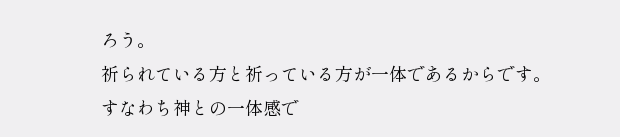ろう。
祈られている方と祈っている方が一体であるからです。
すなわち神との一体感で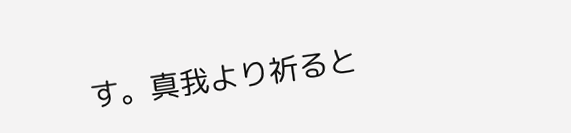す。真我より祈ると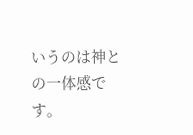いうのは神との一体感です。